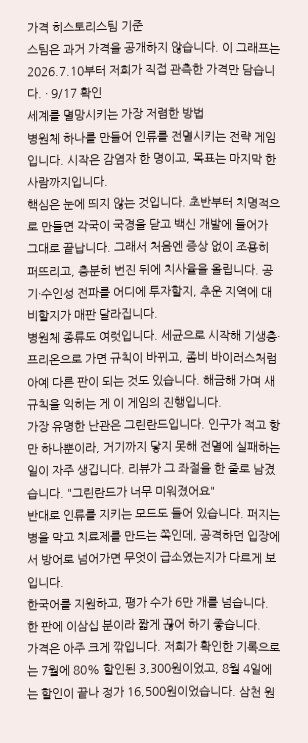가격 히스토리스팀 기준
스팀은 과거 가격을 공개하지 않습니다. 이 그래프는 2026.7.10부터 저희가 직접 관측한 가격만 담습니다. · 9/17 확인
세계를 멸망시키는 가장 저렴한 방법
병원체 하나를 만들어 인류를 전멸시키는 전략 게임입니다. 시작은 감염자 한 명이고, 목표는 마지막 한 사람까지입니다.
핵심은 눈에 띄지 않는 것입니다. 초반부터 치명적으로 만들면 각국이 국경을 닫고 백신 개발에 들어가 그대로 끝납니다. 그래서 처음엔 증상 없이 조용히 퍼뜨리고, 충분히 번진 뒤에 치사율을 올립니다. 공기·수인성 전파를 어디에 투자할지, 추운 지역에 대비할지가 매판 달라집니다.
병원체 종류도 여럿입니다. 세균으로 시작해 기생충·프리온으로 가면 규칙이 바뀌고, 좀비 바이러스처럼 아예 다른 판이 되는 것도 있습니다. 해금해 가며 새 규칙을 익히는 게 이 게임의 진행입니다.
가장 유명한 난관은 그린란드입니다. 인구가 적고 항만 하나뿐이라, 거기까지 닿지 못해 전멸에 실패하는 일이 자주 생깁니다. 리뷰가 그 좌절을 한 줄로 남겼습니다. "그린란드가 너무 미워졌어요"
반대로 인류를 지키는 모드도 들어 있습니다. 퍼지는 병을 막고 치료제를 만드는 쪽인데, 공격하던 입장에서 방어로 넘어가면 무엇이 급소였는지가 다르게 보입니다.
한국어를 지원하고, 평가 수가 6만 개를 넘습니다. 한 판에 이삼십 분이라 짧게 끊어 하기 좋습니다.
가격은 아주 크게 깎입니다. 저희가 확인한 기록으로는 7월에 80% 할인된 3,300원이었고, 8월 4일에는 할인이 끝나 정가 16,500원이었습니다. 삼천 원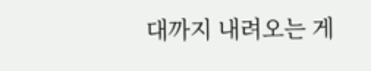대까지 내려오는 게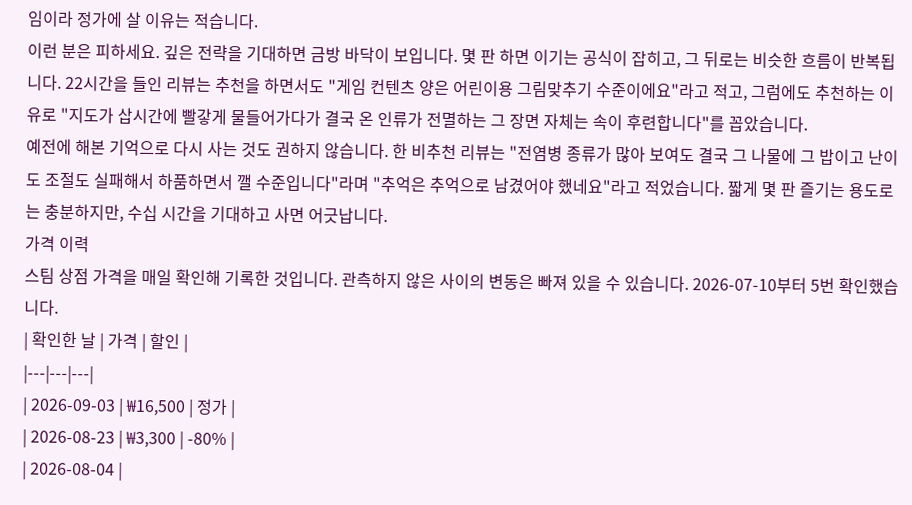임이라 정가에 살 이유는 적습니다.
이런 분은 피하세요. 깊은 전략을 기대하면 금방 바닥이 보입니다. 몇 판 하면 이기는 공식이 잡히고, 그 뒤로는 비슷한 흐름이 반복됩니다. 22시간을 들인 리뷰는 추천을 하면서도 "게임 컨텐츠 양은 어린이용 그림맞추기 수준이에요"라고 적고, 그럼에도 추천하는 이유로 "지도가 삽시간에 빨갛게 물들어가다가 결국 온 인류가 전멸하는 그 장면 자체는 속이 후련합니다"를 꼽았습니다.
예전에 해본 기억으로 다시 사는 것도 권하지 않습니다. 한 비추천 리뷰는 "전염병 종류가 많아 보여도 결국 그 나물에 그 밥이고 난이도 조절도 실패해서 하품하면서 깰 수준입니다"라며 "추억은 추억으로 남겼어야 했네요"라고 적었습니다. 짧게 몇 판 즐기는 용도로는 충분하지만, 수십 시간을 기대하고 사면 어긋납니다.
가격 이력
스팀 상점 가격을 매일 확인해 기록한 것입니다. 관측하지 않은 사이의 변동은 빠져 있을 수 있습니다. 2026-07-10부터 5번 확인했습니다.
| 확인한 날 | 가격 | 할인 |
|---|---|---|
| 2026-09-03 | ₩16,500 | 정가 |
| 2026-08-23 | ₩3,300 | -80% |
| 2026-08-04 |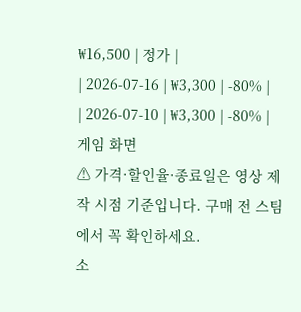₩16,500 | 정가 |
| 2026-07-16 | ₩3,300 | -80% |
| 2026-07-10 | ₩3,300 | -80% |
게임 화면
⚠ 가격·할인율·종료일은 영상 제작 시점 기준입니다. 구매 전 스팀에서 꼭 확인하세요.
소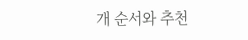개 순서와 추천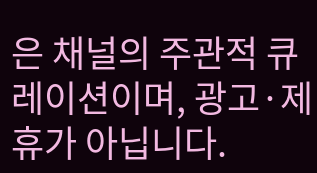은 채널의 주관적 큐레이션이며, 광고·제휴가 아닙니다.